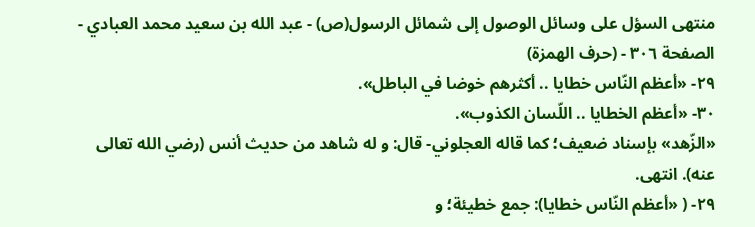منتهى السؤل على وسائل الوصول إلى شمائل الرسول(ص) - عبد الله بن سعيد محمد العبادي - الصفحة ٣٠٦ - (حرف الهمزة)
٢٩- «أعظم النّاس خطايا .. أكثرهم خوضا في الباطل».
٣٠- «أعظم الخطايا .. اللّسان الكذوب».
«الزّهد» بإسناد ضعيف؛ كما قاله العجلوني- قال: و له شاهد من حديث أنس (رضي الله تعالى عنه). انتهى.
٢٩- ( «أعظم النّاس خطايا): جمع خطيئة؛ و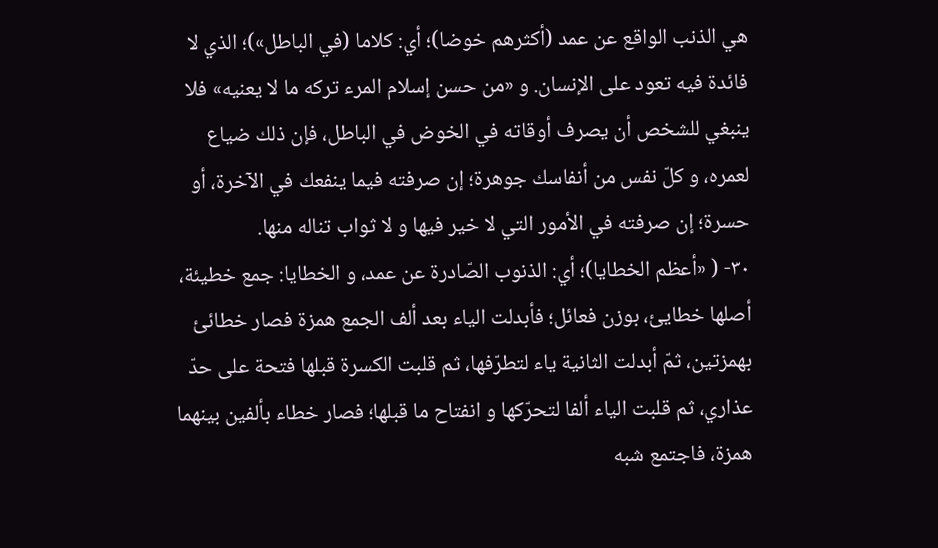هي الذنب الواقع عن عمد (أكثرهم خوضا)؛ أي: كلاما (في الباطل»)؛ الذي لا فائدة فيه تعود على الإنسان. و «من حسن إسلام المرء تركه ما لا يعنيه» فلا ينبغي للشخص أن يصرف أوقاته في الخوض في الباطل، فإن ذلك ضياع لعمره، و كلّ نفس من أنفاسك جوهرة؛ إن صرفته فيما ينفعك في الآخرة، أو حسرة؛ إن صرفته في الأمور التي لا خير فيها و لا ثواب تناله منها.
٣٠- ( «أعظم الخطايا)؛ أي: الذنوب الصّادرة عن عمد، و الخطايا: جمع خطيئة، أصلها خطايئ، بوزن فعائل؛ فأبدلت الياء بعد ألف الجمع همزة فصار خطائئ بهمزتين، ثمّ أبدلت الثانية ياء لتطرّفها، ثم قلبت الكسرة قبلها فتحة على حدّ عذاري، ثم قلبت الياء ألفا لتحرّكها و انفتاح ما قبلها؛ فصار خطاء بألفين بينهما همزة، فاجتمع شبه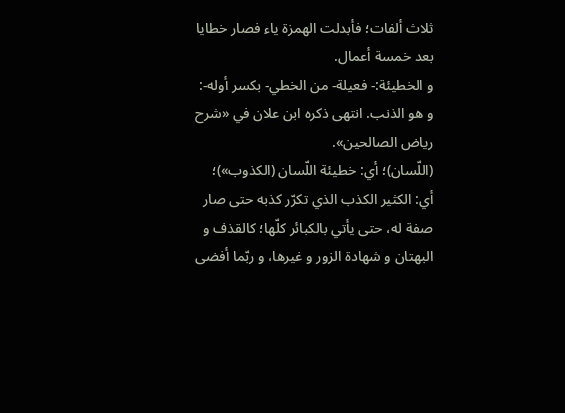ثلاث ألفات؛ فأبدلت الهمزة ياء فصار خطايا بعد خمسة أعمال.
و الخطيئة:- فعيلة- من الخطي- بكسر أوله-: و هو الذنب. انتهى ذكره ابن علان في «شرح رياض الصالحين».
(اللّسان)؛ أي: خطيئة اللّسان (الكذوب»)؛ أي: الكثير الكذب الذي تكرّر كذبه حتى صار صفة له، حتى يأتي بالكبائر كلّها؛ كالقذف و البهتان و شهادة الزور و غيرها، و ربّما أفضى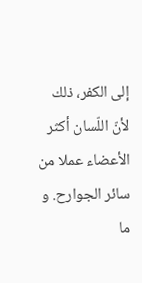إلى الكفر، ذلك لأنّ اللّسان أكثر الأعضاء عملا من سائر الجوارح. و ما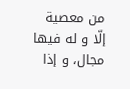من معصية إلّا و له فيها مجال، و إذا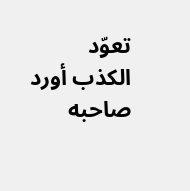تعوّد الكذب أورد صاحبه